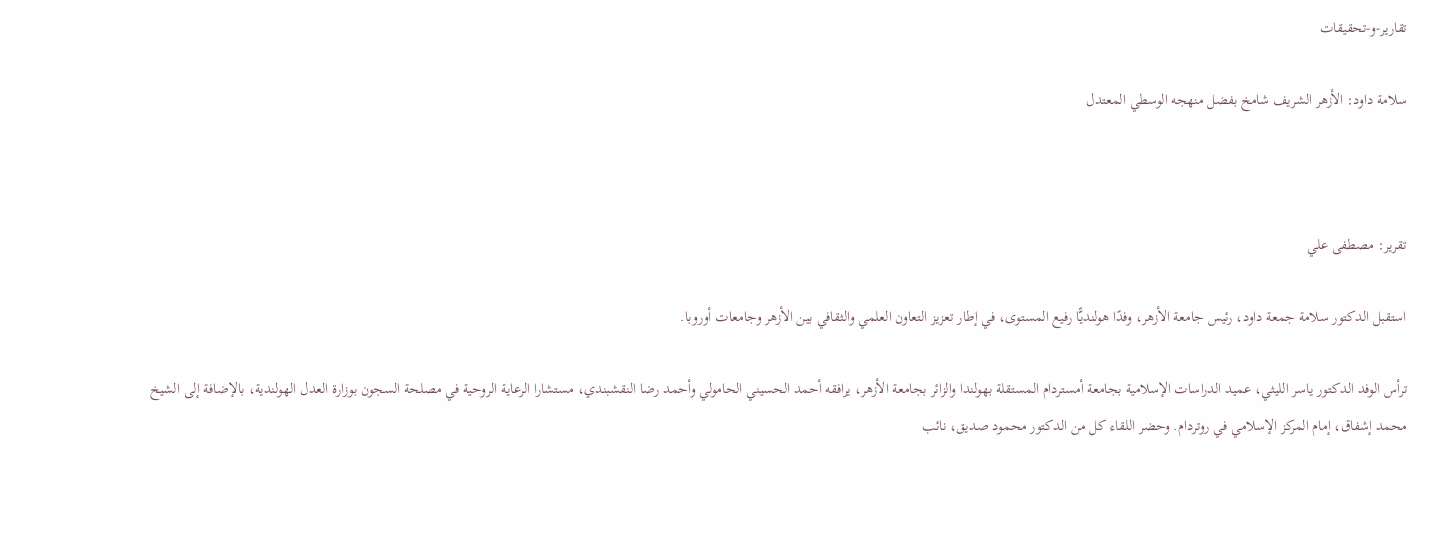تقارير-و-تحقيقات

سلامة داود: الأزهر الشريف شامخ بفضل منهجه الوسطي المعتدل



تقرير: مصطفى علي

استقبل الدكتور سلامة جمعة داود، رئيس جامعة الأزهر، وفدًا هولنديًّا رفيع المستوى، في إطار تعزيز التعاون العلمي والثقافي بين الأزهر وجامعات أوروبا.

ترأس الوفد الدكتور ياسر الليثي، عميد الدراسات الإسلامية بجامعة أمستردام المستقلة بهولندا والزائر بجامعة الأزهر، يرافقه أحمد الحسيني الحامولي وأحمد رضا النقشبندي، مستشارا الرعاية الروحية في مصلحة السجون بوزارة العدل الهولندية، بالإضافة إلى الشيخ محمد إشفاق، إمام المركز الإسلامي في روتردام. وحضر اللقاء كل من الدكتور محمود صديق، نائب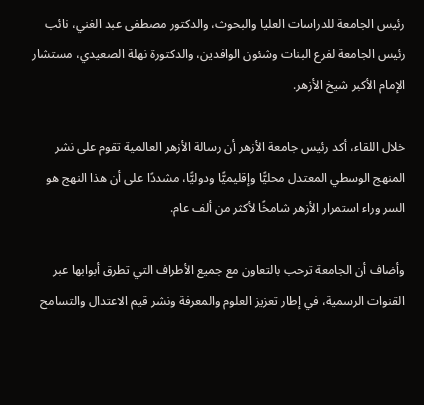رئيس الجامعة للدراسات العليا والبحوث، والدكتور مصطفى عبد الغني، نائب رئيس الجامعة لفرع البنات وشئون الوافدين، والدكتورة نهلة الصعيدي، مستشار الإمام الأكبر شيخ الأزهر.

خلال اللقاء، أكد رئيس جامعة الأزهر أن رسالة الأزهر العالمية تقوم على نشر المنهج الوسطي المعتدل محليًّا وإقليميًّا ودوليًّا، مشددًا على أن هذا النهج هو السر وراء استمرار الأزهر شامخًا لأكثر من ألف عام.

وأضاف أن الجامعة ترحب بالتعاون مع جميع الأطراف التي تطرق أبوابها عبر القنوات الرسمية، في إطار تعزيز العلوم والمعرفة ونشر قيم الاعتدال والتسامح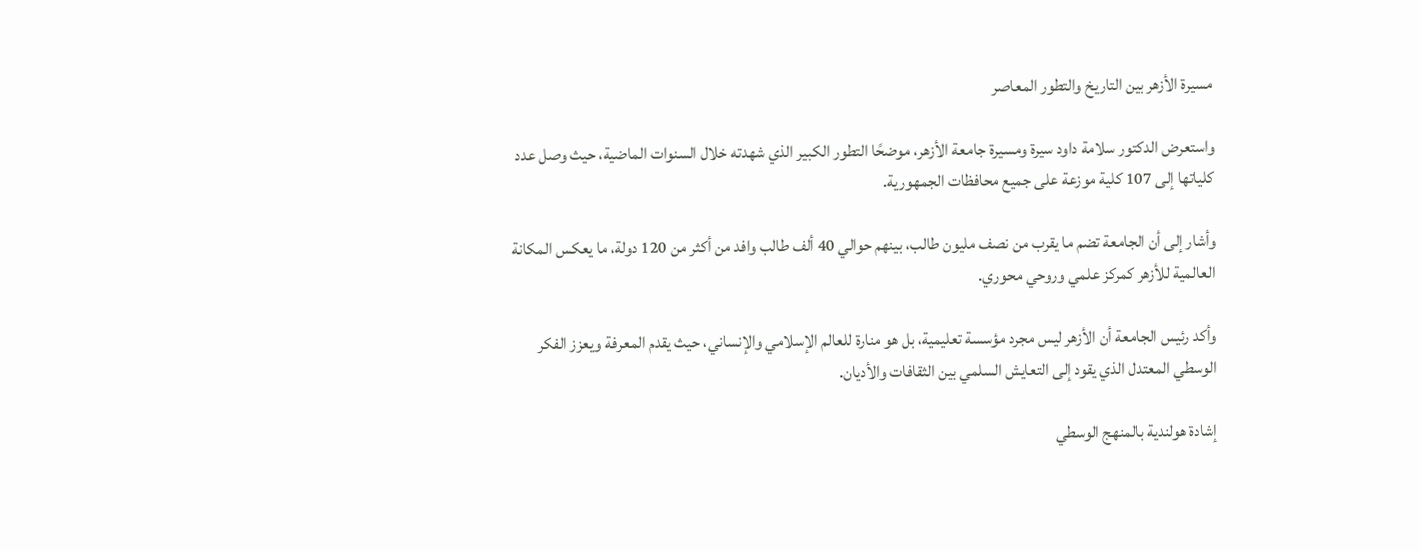مسيرة الأزهر بين التاريخ والتطور المعاصر

واستعرض الدكتور سلامة داود سيرة ومسيرة جامعة الأزهر، موضحًا التطور الكبير الذي شهدته خلال السنوات الماضية، حيث وصل عدد كلياتها إلى 107 كلية موزعة على جميع محافظات الجمهورية.

وأشار إلى أن الجامعة تضم ما يقرب من نصف مليون طالب، بينهم حوالي 40 ألف طالب وافد من أكثر من 120 دولة، ما يعكس المكانة العالمية للأزهر كمركز علمي وروحي محوري.

وأكد رئيس الجامعة أن الأزهر ليس مجرد مؤسسة تعليمية، بل هو منارة للعالم الإسلامي والإنساني، حيث يقدم المعرفة ويعزز الفكر الوسطي المعتدل الذي يقود إلى التعايش السلمي بين الثقافات والأديان.

إشادة هولندية بالمنهج الوسطي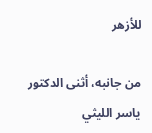للأزهر

من جانبه، أثنى الدكتور ياسر الليثي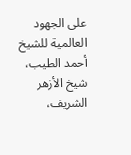على الجهود العالمية للشيخ أحمد الطيب، شيخ الأزهر الشريف،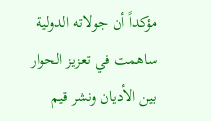مؤكداً أن جولاته الدولية ساهمت في تعزيز الحوار بين الأديان ونشر قيم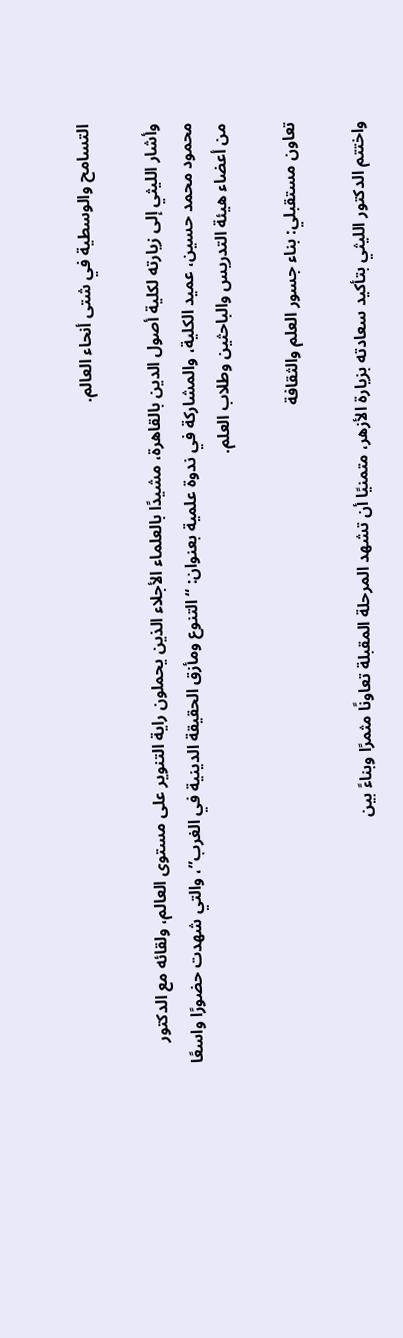التسامح والوسطية في شتى أنحاء العالم.

وأشار الليثي إلى زيارته لكلية أصول الدين بالقاهرة، مشيدًا بالعلماء الأجلاء الذين يحملون راية التنوير على مستوى العالم، ولقائه مع الدكتور محمود محمد حسين، عميد الكلية، والمشاركة في ندوة علمية بعنوان: “التنوع ومأزق الحقيقة الدينية في الغرب”، والتي شهدت حضورًا واسعًا من أعضاء هيئة التدريس والباحثين وطلاب العلم.

تعاون مستقبلي: بناء جسور العلم والثقافة

واختتم الدكتور الليثي بتأكيد سعادته بزيارة الأزهر، متمنيًا أن تشهد المرحلة المقبلة تعاونًا مثمرًا وبناءً بين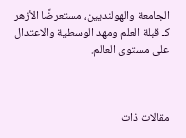الجامعة والهولنديين، مستعرضًا الأزهر كـ قبلة العلم ومهد الوسطية والاعتدال على مستوى العالم.



مقالات ذات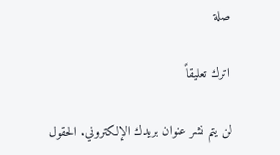صلة

اترك تعليقاً

لن يتم نشر عنوان بريدك الإلكتروني. الحقول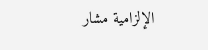الإلزامية مشار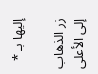إليها بـ *

زر الذهاب إلى الأعلى